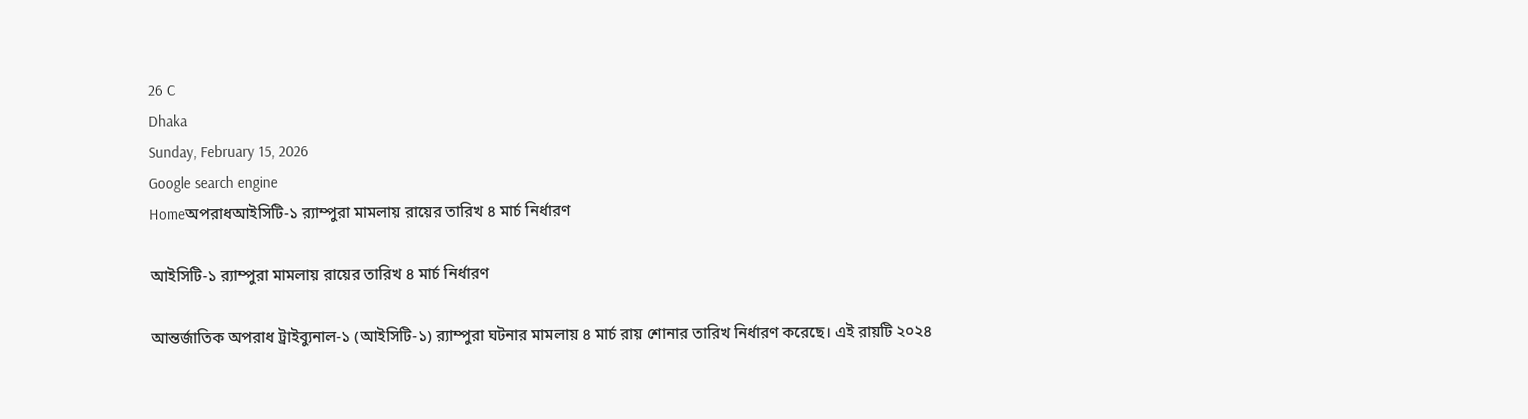26 C
Dhaka
Sunday, February 15, 2026
Google search engine
Homeঅপরাধআইসিটি‑১ র‍্যাম্পুরা মামলায় রায়ের তারিখ ৪ মার্চ নির্ধারণ

আইসিটি‑১ র‍্যাম্পুরা মামলায় রায়ের তারিখ ৪ মার্চ নির্ধারণ

আন্তর্জাতিক অপরাধ ট্রাইব্যুনাল‑১ (আইসিটি‑১) র‍্যাম্পুরা ঘটনার মামলায় ৪ মার্চ রায় শোনার তারিখ নির্ধারণ করেছে। এই রায়টি ২০২৪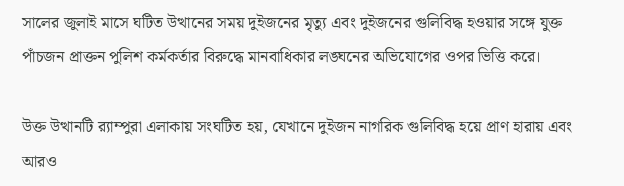সালের জুলাই মাসে ঘটিত উত্থানের সময় দুইজনের মৃত্যু এবং দুইজনের গুলিবিদ্ধ হওয়ার সঙ্গে যুক্ত পাঁচজন প্রাক্তন পুলিশ কর্মকর্তার বিরুদ্ধে মানবাধিকার লঙ্ঘনের অভিযোগের ওপর ভিত্তি করে।

উক্ত উত্থানটি র‍্যাম্পুরা এলাকায় সংঘটিত হয়, যেখানে দুইজন নাগরিক গুলিবিদ্ধ হয়ে প্রাণ হারায় এবং আরও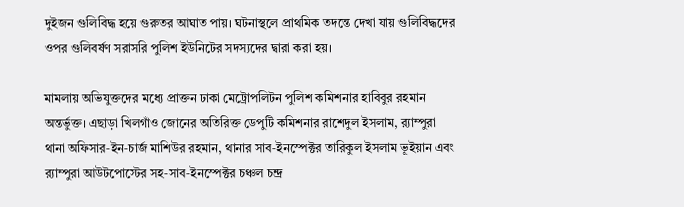দুইজন গুলিবিদ্ধ হয়ে গুরুতর আঘাত পায়। ঘটনাস্থলে প্রাথমিক তদন্তে দেখা যায় গুলিবিদ্ধদের ওপর গুলিবর্ষণ সরাসরি পুলিশ ইউনিটের সদস্যদের দ্বারা করা হয়।

মামলায় অভিযুক্তদের মধ্যে প্রাক্তন ঢাকা মেট্রোপলিটন পুলিশ কমিশনার হাবিবুর রহমান অন্তর্ভুক্ত। এছাড়া খিলগাঁও জোনের অতিরিক্ত ডেপুটি কমিশনার রাশেদুল ইসলাম, র‍্যাম্পুরা থানা অফিসার‑ইন‑চার্জ মাশিউর রহমান, থানার সাব‑ইনস্পেক্টর তারিকুল ইসলাম ভূইয়ান এবং র‍্যাম্পুরা আউটপোস্টের সহ‑সাব‑ইনস্পেক্টর চঞ্চল চন্দ্র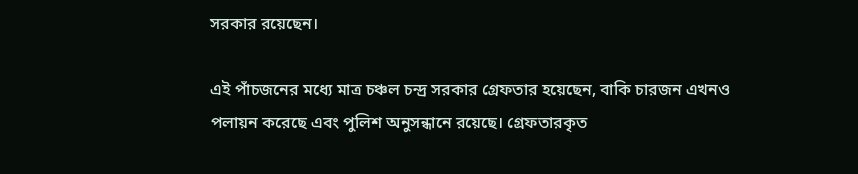সরকার রয়েছেন।

এই পাঁচজনের মধ্যে মাত্র চঞ্চল চন্দ্র সরকার গ্রেফতার হয়েছেন, বাকি চারজন এখনও পলায়ন করেছে এবং পুলিশ অনুসন্ধানে রয়েছে। গ্রেফতারকৃত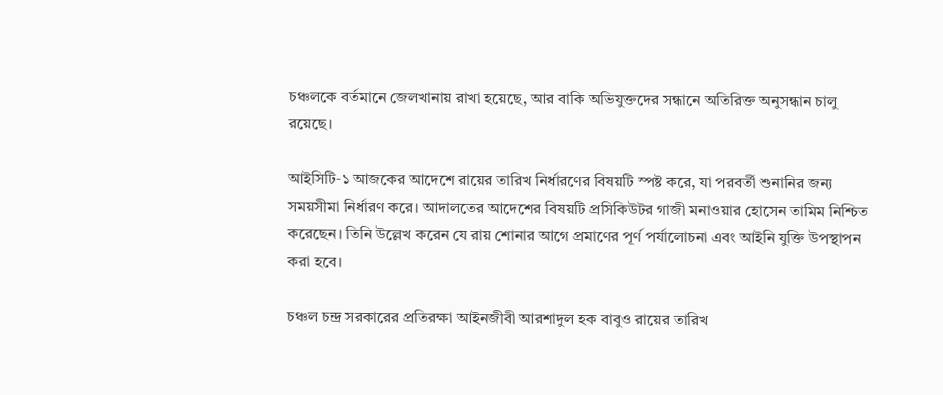চঞ্চলকে বর্তমানে জেলখানায় রাখা হয়েছে, আর বাকি অভিযুক্তদের সন্ধানে অতিরিক্ত অনুসন্ধান চালু রয়েছে।

আইসিটি‑১ আজকের আদেশে রায়ের তারিখ নির্ধারণের বিষয়টি স্পষ্ট করে, যা পরবর্তী শুনানির জন্য সময়সীমা নির্ধারণ করে। আদালতের আদেশের বিষয়টি প্রসিকিউটর গাজী মনাওয়ার হোসেন তামিম নিশ্চিত করেছেন। তিনি উল্লেখ করেন যে রায় শোনার আগে প্রমাণের পূর্ণ পর্যালোচনা এবং আইনি যুক্তি উপস্থাপন করা হবে।

চঞ্চল চন্দ্র সরকারের প্রতিরক্ষা আইনজীবী আরশাদুল হক বাবুও রায়ের তারিখ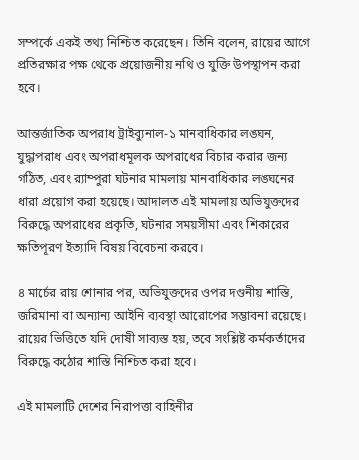সম্পর্কে একই তথ্য নিশ্চিত করেছেন। তিনি বলেন, রায়ের আগে প্রতিরক্ষার পক্ষ থেকে প্রয়োজনীয় নথি ও যুক্তি উপস্থাপন করা হবে।

আন্তর্জাতিক অপরাধ ট্রাইব্যুনাল‑১ মানবাধিকার লঙ্ঘন, যুদ্ধাপরাধ এবং অপরাধমূলক অপরাধের বিচার করার জন্য গঠিত, এবং র‍্যাম্পুরা ঘটনার মামলায় মানবাধিকার লঙ্ঘনের ধারা প্রয়োগ করা হয়েছে। আদালত এই মামলায় অভিযুক্তদের বিরুদ্ধে অপরাধের প্রকৃতি, ঘটনার সময়সীমা এবং শিকারের ক্ষতিপূরণ ইত্যাদি বিষয় বিবেচনা করবে।

৪ মার্চের রায় শোনার পর, অভিযুক্তদের ওপর দণ্ডনীয় শাস্তি, জরিমানা বা অন্যান্য আইনি ব্যবস্থা আরোপের সম্ভাবনা রয়েছে। রায়ের ভিত্তিতে যদি দোষী সাব্যস্ত হয়, তবে সংশ্লিষ্ট কর্মকর্তাদের বিরুদ্ধে কঠোর শাস্তি নিশ্চিত করা হবে।

এই মামলাটি দেশের নিরাপত্তা বাহিনীর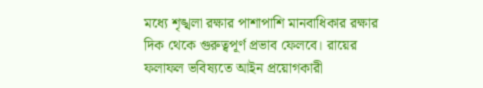মধ্যে শৃঙ্খলা রক্ষার পাশাপাশি মানবাধিকার রক্ষার দিক থেকে গুরুত্বপূর্ণ প্রভাব ফেলবে। রায়ের ফলাফল ভবিষ্যতে আইন প্রয়োগকারী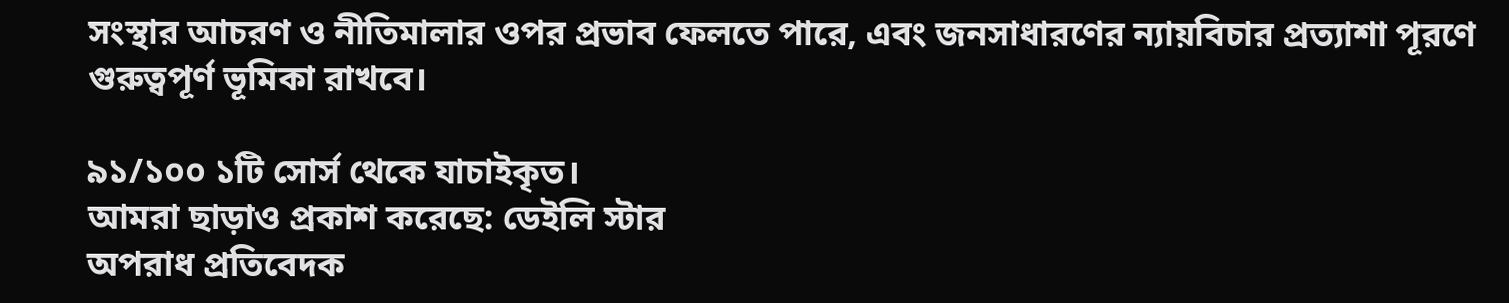সংস্থার আচরণ ও নীতিমালার ওপর প্রভাব ফেলতে পারে, এবং জনসাধারণের ন্যায়বিচার প্রত্যাশা পূরণে গুরুত্বপূর্ণ ভূমিকা রাখবে।

৯১/১০০ ১টি সোর্স থেকে যাচাইকৃত।
আমরা ছাড়াও প্রকাশ করেছে: ডেইলি স্টার
অপরাধ প্রতিবেদক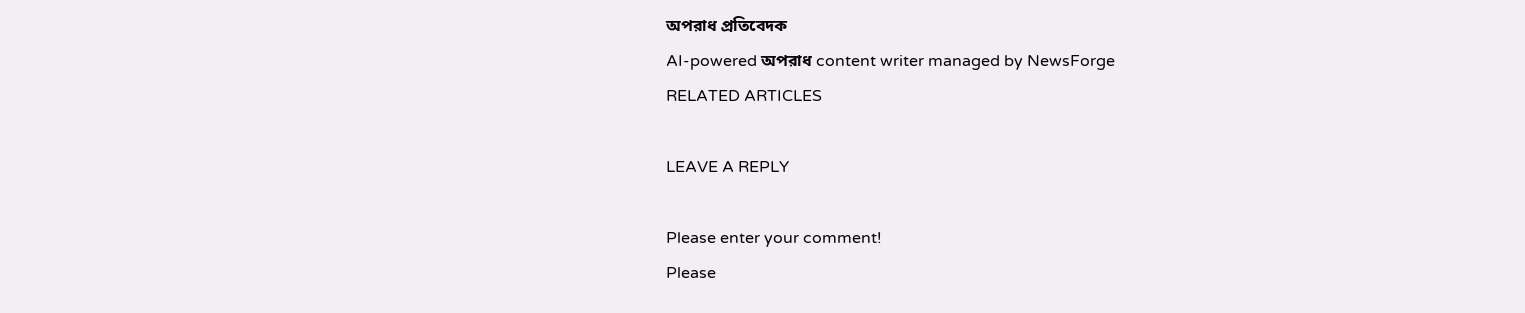অপরাধ প্রতিবেদক
AI-powered অপরাধ content writer managed by NewsForge
RELATED ARTICLES

LEAVE A REPLY

Please enter your comment!
Please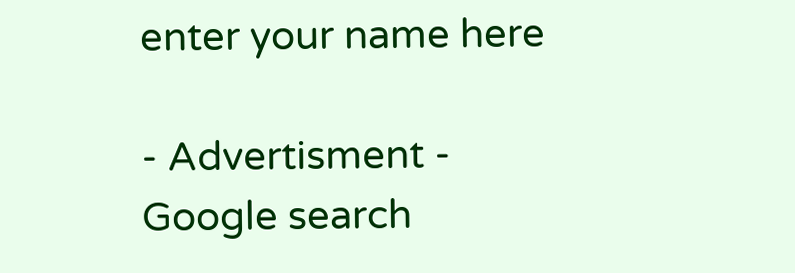enter your name here

- Advertisment -
Google search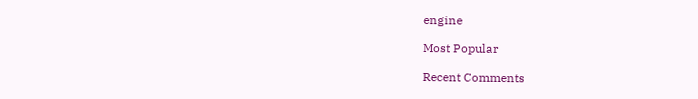engine

Most Popular

Recent Comments